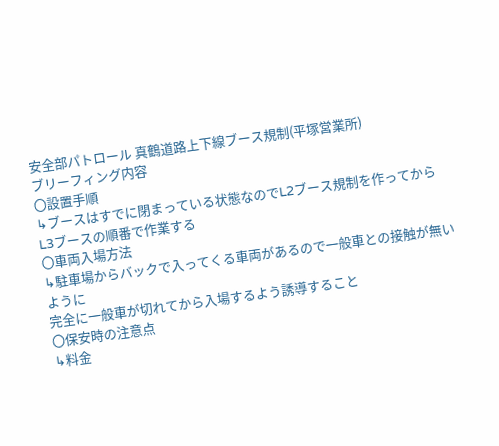安全部パトロール 真鶴道路上下線ブース規制(平塚営業所)
ブリーフィング内容
〇設置手順
↳ブースはすでに閉まっている状態なのでL2ブース規制を作ってから
L3ブースの順番で作業する
〇車両入場方法
↳駐車場からバックで入ってくる車両があるので一般車との接触が無いように
完全に一般車が切れてから入場するよう誘導すること
〇保安時の注意点
↳料金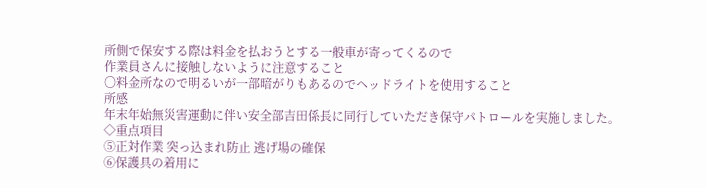所側で保安する際は料金を払おうとする一般車が寄ってくるので
作業員さんに接触しないように注意すること
〇料金所なので明るいが一部暗がりもあるのでヘッドライトを使用すること
所感
年末年始無災害運動に伴い安全部吉田係長に同行していただき保守パトロールを実施しました。
◇重点項目
⑤正対作業 突っ込まれ防止 逃げ場の確保
⑥保護具の着用に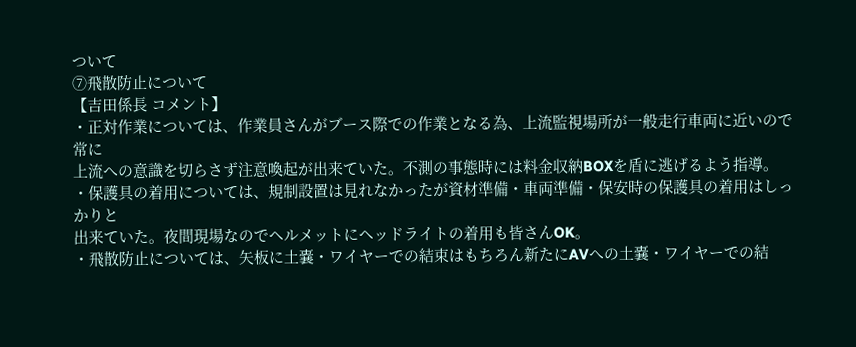ついて
⑦飛散防止について
【吉田係長 コメント】
・正対作業については、作業員さんがブース際での作業となる為、上流監視場所が一般走行車両に近いので常に
上流への意識を切らさず注意喚起が出来ていた。不測の事態時には料金収納BOXを盾に逃げるよう指導。
・保護具の着用については、規制設置は見れなかったが資材準備・車両準備・保安時の保護具の着用はしっかりと
出来ていた。夜間現場なのでヘルメットにヘッドライトの着用も皆さんOK。
・飛散防止については、矢板に土嚢・ワイヤーでの結束はもちろん新たにAVへの土嚢・ワイヤーでの結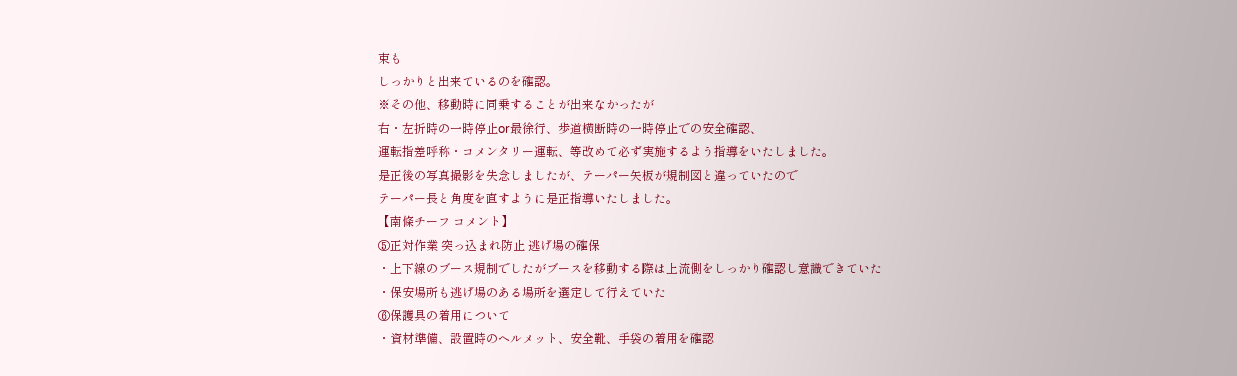束も
しっかりと出来ているのを確認。
※その他、移動時に同乗することが出来なかったが
右・左折時の一時停止or最徐行、歩道横断時の一時停止での安全確認、
運転指差呼称・コメンタリー運転、等改めて必ず実施するよう指導をいたしました。
是正後の写真撮影を失念しましたが、テーパー矢板が規制図と違っていたので
テーパー長と角度を直すように是正指導いたしました。
【南條チーフ コメント】
⑤正対作業 突っ込まれ防止 逃げ場の確保
・上下線のブース規制でしたがブースを移動する際は上流側をしっかり確認し意識できていた
・保安場所も逃げ場のある場所を選定して行えていた
⑥保護具の着用について
・資材準備、設置時のヘルメット、安全靴、手袋の着用を確認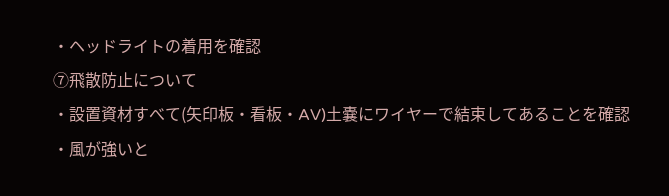・ヘッドライトの着用を確認
⑦飛散防止について
・設置資材すべて(矢印板・看板・AV)土嚢にワイヤーで結束してあることを確認
・風が強いと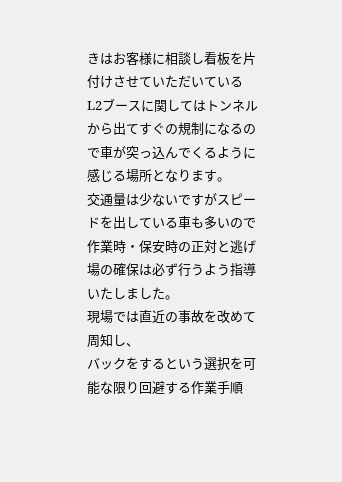きはお客様に相談し看板を片付けさせていただいている
L2ブースに関してはトンネルから出てすぐの規制になるので車が突っ込んでくるように感じる場所となります。
交通量は少ないですがスピードを出している車も多いので
作業時・保安時の正対と逃げ場の確保は必ず行うよう指導いたしました。
現場では直近の事故を改めて周知し、
バックをするという選択を可能な限り回避する作業手順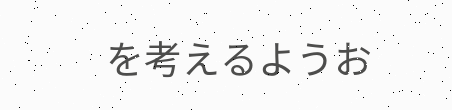を考えるようお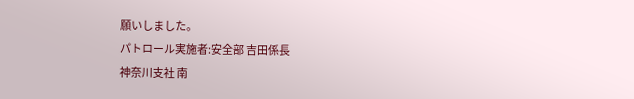願いしました。
パトロール実施者:安全部 吉田係長
神奈川支社 南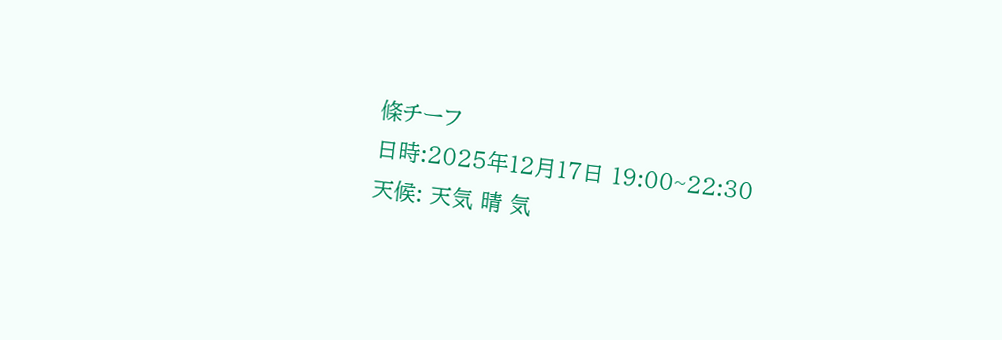條チーフ
日時:2025年12月17日 19:00~22:30
天候: 天気 晴 気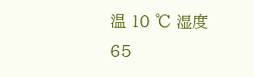温 10 ℃ 湿度 65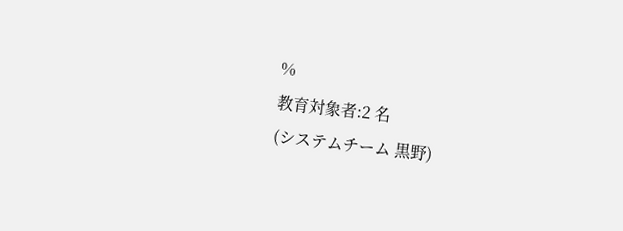%
教育対象者:2 名
(システムチーム 黒野)